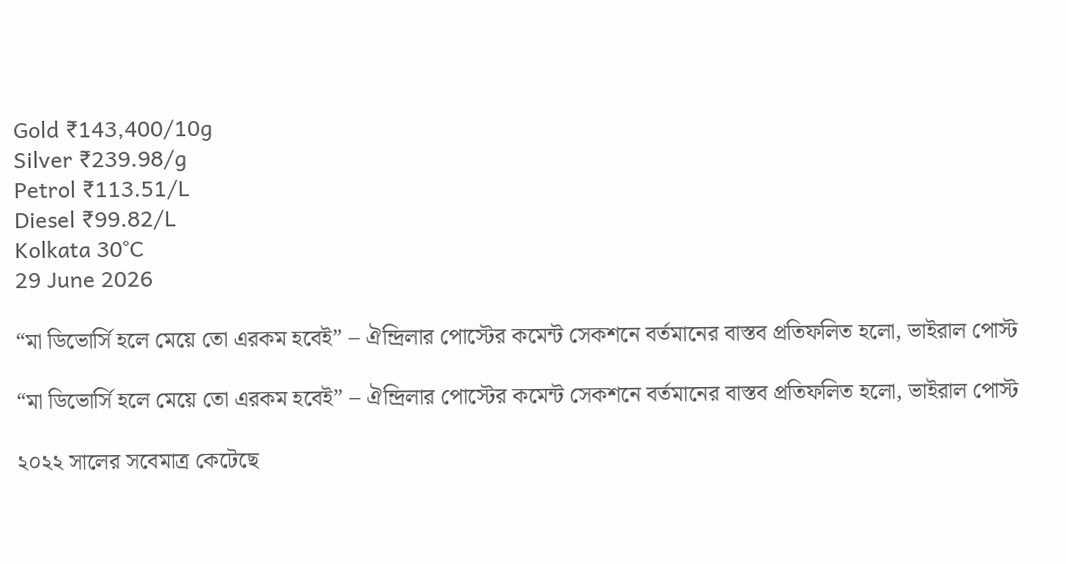Gold ₹143,400/10g
Silver ₹239.98/g
Petrol ₹113.51/L
Diesel ₹99.82/L
Kolkata 30°C
29 June 2026

“মা ডিভোর্সি হলে মেয়ে তো এরকম হবেই” – ঐন্দ্রিলার পোস্টের কমেন্ট সেকশনে বর্তমানের বাস্তব প্রতিফলিত হলো, ভাইরাল পোস্ট

“মা ডিভোর্সি হলে মেয়ে তো এরকম হবেই” – ঐন্দ্রিলার পোস্টের কমেন্ট সেকশনে বর্তমানের বাস্তব প্রতিফলিত হলো, ভাইরাল পোস্ট

২০২২ সালের সবেমাত্র কেটেছে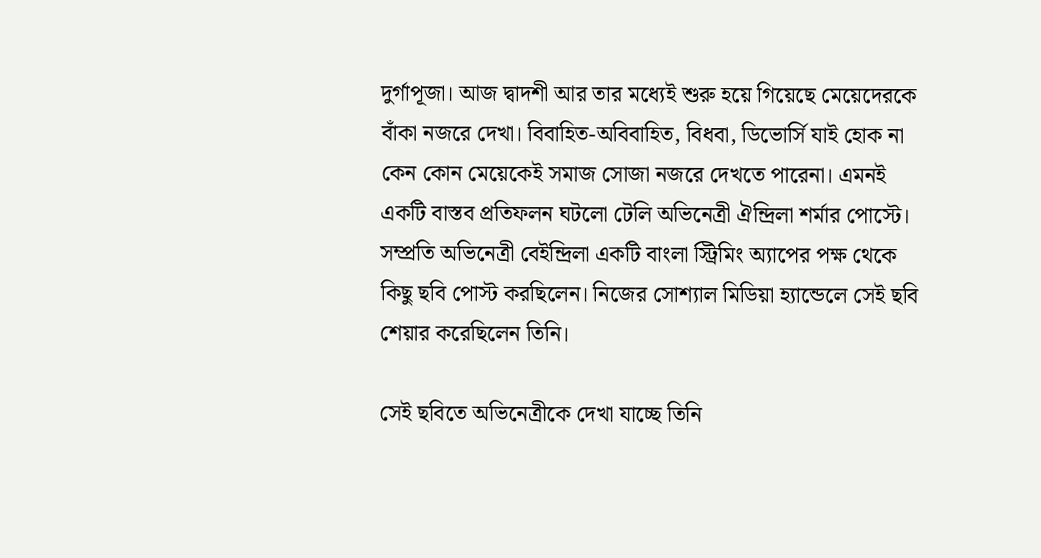দুর্গাপূজা। আজ দ্বাদশী আর তার মধ্যেই শুরু হয়ে গিয়েছে মেয়েদেরকে বাঁকা নজরে দেখা। বিবাহিত-অবিবাহিত, বিধবা, ডিভোর্সি যাই হোক না কেন কোন মেয়েকেই সমাজ সোজা নজরে দেখতে পারেনা। এমনই একটি বাস্তব প্রতিফলন ঘটলো টেলি অভিনেত্রী ঐন্দ্রিলা শর্মার পোস্টে। সম্প্রতি অভিনেত্রী বেইন্দ্রিলা একটি বাংলা স্ট্রিমিং অ্যাপের পক্ষ থেকে কিছু ছবি পোস্ট করছিলেন। নিজের সোশ্যাল মিডিয়া হ্যান্ডেলে সেই ছবি শেয়ার করেছিলেন তিনি।

সেই ছবিতে অভিনেত্রীকে দেখা যাচ্ছে তিনি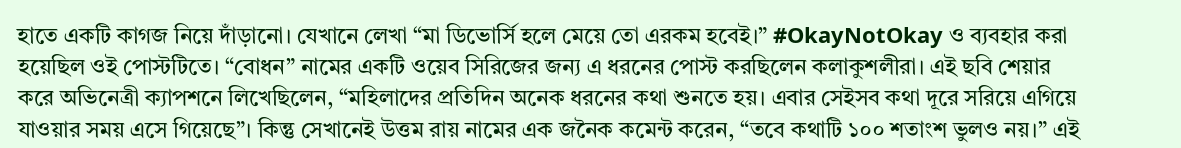হাতে একটি কাগজ নিয়ে দাঁড়ানো। যেখানে লেখা “মা ডিভোর্সি হলে মেয়ে তো এরকম হবেই।” #OkayNotOkay ও ব্যবহার করা হয়েছিল ওই পোস্টটিতে। “বোধন” নামের একটি ওয়েব সিরিজের জন্য এ ধরনের পোস্ট করছিলেন কলাকুশলীরা। এই ছবি শেয়ার করে অভিনেত্রী ক্যাপশনে লিখেছিলেন, “মহিলাদের প্রতিদিন অনেক ধরনের কথা শুনতে হয়। এবার সেইসব কথা দূরে সরিয়ে এগিয়ে যাওয়ার সময় এসে গিয়েছে”। কিন্তু সেখানেই উত্তম রায় নামের এক জনৈক কমেন্ট করেন, “তবে কথাটি ১০০ শতাংশ ভুলও নয়।” এই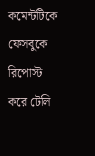কমেন্টটিকে ফেসবুকে রিপোস্ট করে টেলি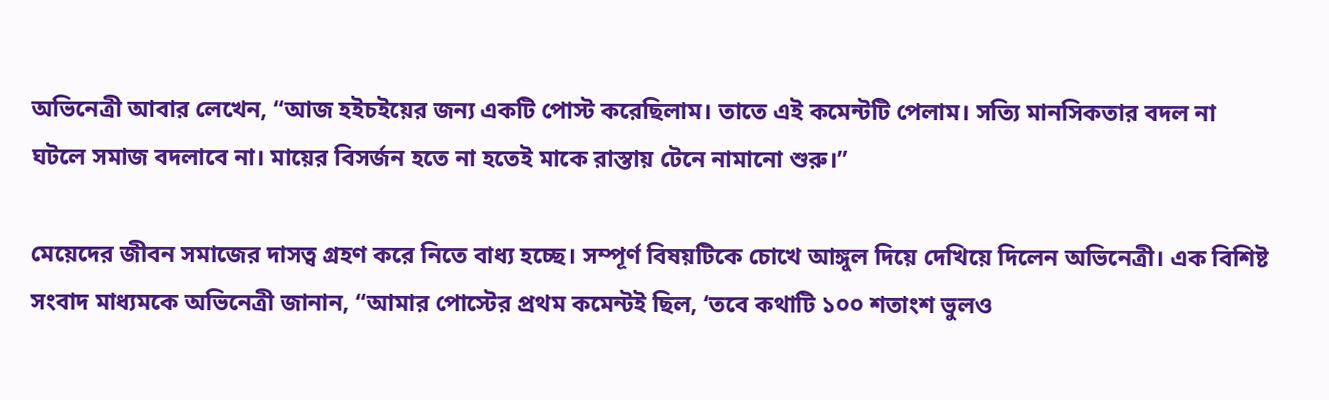অভিনেত্রী আবার লেখেন, “আজ হইচইয়ের জন্য একটি পোস্ট করেছিলাম। তাতে এই কমেন্টটি পেলাম। সত্যি মানসিকতার বদল না ঘটলে সমাজ বদলাবে না। মায়ের বিসর্জন হতে না হতেই মাকে রাস্তায় টেনে নামানো শুরু।”

মেয়েদের জীবন সমাজের দাসত্ব গ্রহণ করে নিতে বাধ্য হচ্ছে। সম্পূর্ণ বিষয়টিকে চোখে আঙ্গুল দিয়ে দেখিয়ে দিলেন অভিনেত্রী। এক বিশিষ্ট সংবাদ মাধ্যমকে অভিনেত্রী জানান, “আমার পোস্টের প্রথম কমেন্টই ছিল, ‘তবে কথাটি ১০০ শতাংশ ভুলও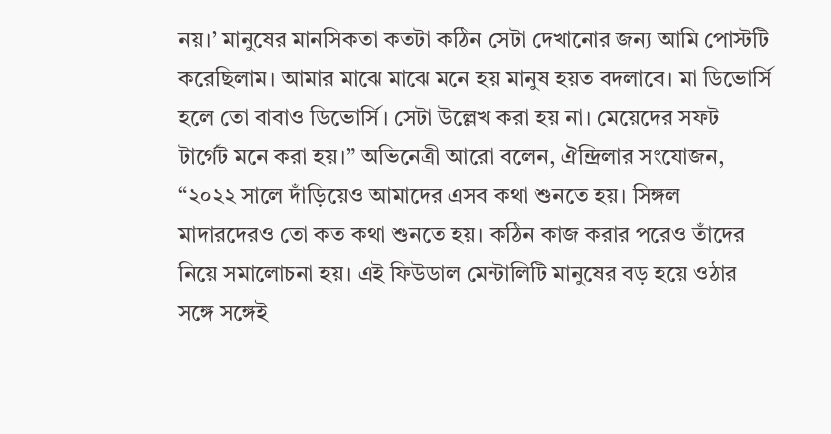নয়।’ মানুষের মানসিকতা কতটা কঠিন সেটা দেখানোর জন্য আমি পোস্টটি করেছিলাম। আমার মাঝে মাঝে মনে হয় মানুষ হয়ত বদলাবে। মা ডিভোর্সি হলে তো বাবাও ডিভোর্সি। সেটা উল্লেখ করা হয় না। মেয়েদের সফট টার্গেট মনে করা হয়।” অভিনেত্রী আরো বলেন, ঐন্দ্রিলার সংযোজন, “২০২২ সালে দাঁড়িয়েও আমাদের এসব কথা শুনতে হয়। সিঙ্গল মাদারদেরও তো কত কথা শুনতে হয়। কঠিন কাজ করার পরেও তাঁদের নিয়ে সমালোচনা হয়। এই ফিউডাল মেন্টালিটি মানুষের বড় হয়ে ওঠার সঙ্গে সঙ্গেই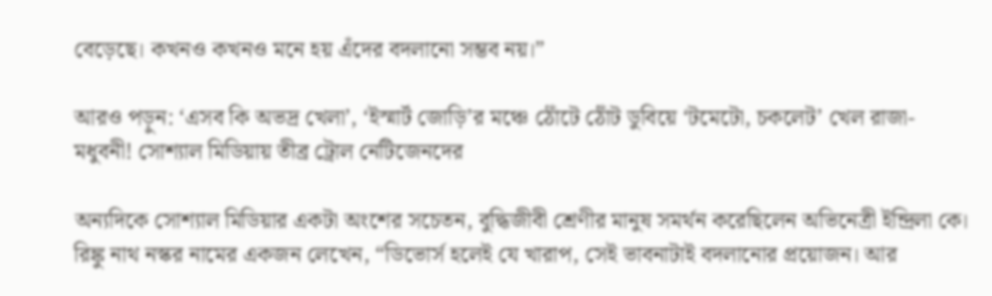বেড়েছে। কখনও কখনও মনে হয় এঁদের বদলানো সম্ভব নয়।”

আরও পড়ুন: ‘এসব কি অভদ্র খেলা’, ‘ইস্মার্ট জোড়ি’র মঞ্চে ঠোঁটে ঠোঁট ডুবিয়ে ‘টমেটো, চকলেট’ খেল রাজা-মধুবনী! সোশ্যাল মিডিয়ায় তীব্র ট্রোল নেটিজেনদের

অন্যদিকে সোশ্যাল মিডিয়ার একটা অংশের সচেতন, বুদ্ধিজীবী শ্রেণীর মানুষ সমর্থন করেছিলেন অভিনেত্রী ইন্দ্রিলা কে। রিঙ্কু নাথ নস্কর নামের একজন লেখেন, “ডিভোর্স হলেই যে খারাপ, সেই ভাবনাটাই বদলানোর প্রয়োজন। আর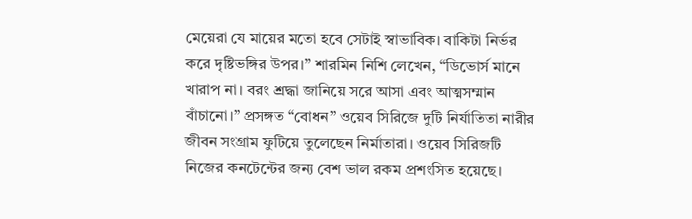মেয়েরা যে মায়ের মতো হবে সেটাই স্বাভাবিক। বাকিটা নির্ভর করে দৃষ্টিভঙ্গির উপর।” শারমিন নিশি লেখেন, “ডিভোর্স মানে খারাপ না। বরং শ্রদ্ধা জানিয়ে সরে আসা এবং আত্মসম্মান বাঁচানো।” প্রসঙ্গত “বোধন” ওয়েব সিরিজে দুটি নির্যাতিতা নারীর জীবন সংগ্রাম ফুটিয়ে তুলেছেন নির্মাতারা। ওয়েব সিরিজটি নিজের কনটেন্টের জন্য বেশ ভাল রকম প্রশংসিত হয়েছে।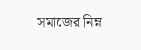সমাজের নিম্ন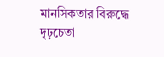মানসিকতার বিরুদ্ধে দৃঢ়চেতা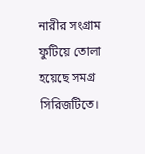নারীর সংগ্রাম ফুটিয়ে তোলা হয়েছে সমগ্র সিরিজটিতে।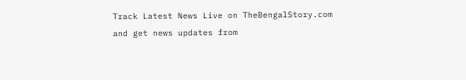Track Latest News Live on TheBengalStory.com and get news updates from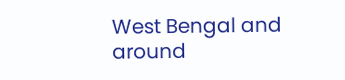West Bengal and around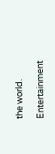the world.

Entertainment